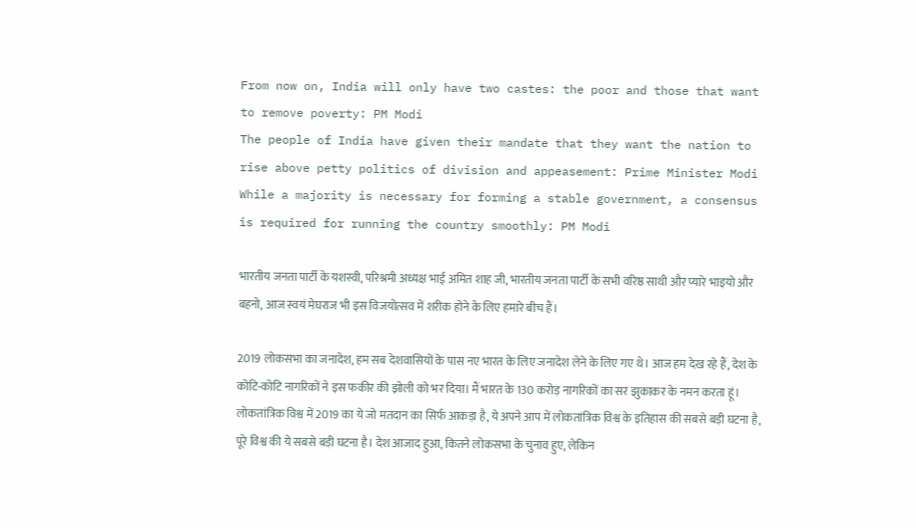From now on, India will only have two castes: the poor and those that want to remove poverty: PM Modi
The people of India have given their mandate that they want the nation to rise above petty politics of division and appeasement: Prime Minister Modi
While a majority is necessary for forming a stable government, a consensus is required for running the country smoothly: PM Modi

भारतीय जनता पार्टी के यशस्वी, परिश्रमी अध्यक्ष भाई अमित शाह जी, भारतीय जनता पार्टी के सभी वरिष्ठ साथी और प्यारे भाइयो और बहनो, आज स्वयं मेघराज भी इस विजयोत्सव में शरीक होने के लिए हमारे बीच हैं।

2019 लोकसभा का जनादेश, हम सब देशवासियों के पास नए भारत के लिए जनादेश लेने के लिए गए थे। आज हम देख रहे हैं, देश के कोटि-कोटि नागरिकों ने इस फकीर की झोली को भर दिया। मैं भारत के 130 करोड़ नागरिकों का सर झुकाकर के नमन करता हूं। लोकतांत्रिक विश्व में 2019 का ये जो मतदान का सिर्फ आकड़ा है, ये अपने आप में लोकतांत्रिक विश्व के इतिहास की सबसे बड़ी घटना है, पूरे विश्व की ये सबसे बड़ी घटना है। देश आजाद हुआ, कितने लोकसभा के चुनाव हुए, लेकिन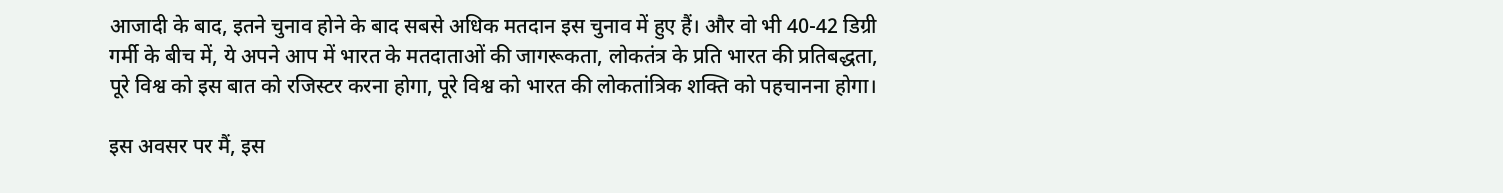आजादी के बाद, इतने चुनाव होने के बाद सबसे अधिक मतदान इस चुनाव में हुए हैं। और वो भी 40-42 डिग्री गर्मी के बीच में, ये अपने आप में भारत के मतदाताओं की जागरूकता, लोकतंत्र के प्रति भारत की प्रतिबद्धता, पूरे विश्व को इस बात को रजिस्टर करना होगा, पूरे विश्व को भारत की लोकतांत्रिक शक्ति को पहचानना होगा।

इस अवसर पर मैं, इस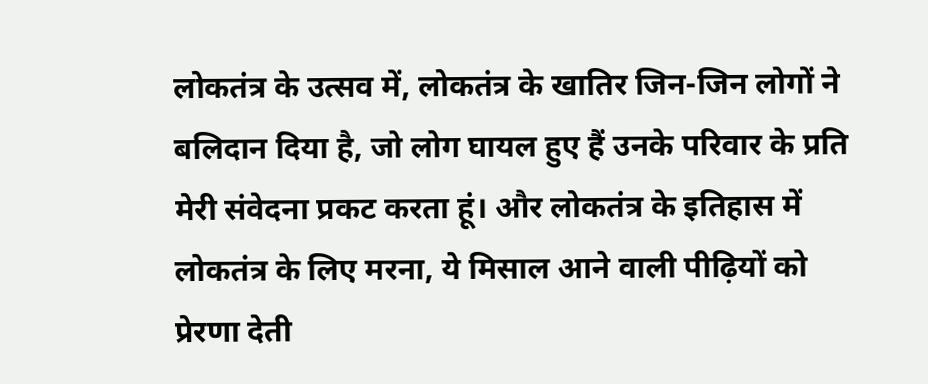लोकतंत्र के उत्सव में, लोकतंत्र के खातिर जिन-जिन लोगों ने बलिदान दिया है, जो लोग घायल हुए हैं उनके परिवार के प्रति मेरी संवेदना प्रकट करता हूं। और लोकतंत्र के इतिहास में लोकतंत्र के लिए मरना, ये मिसाल आने वाली पीढ़ियों को प्रेरणा देती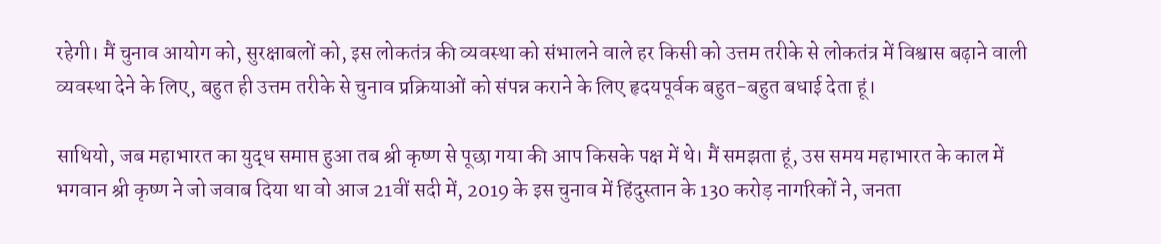रहेगी। मैं चुनाव आयोग को, सुरक्षाबलों को, इस लोकतंत्र की व्यवस्था को संभालने वाले हर किसी को उत्तम तरीके से लोकतंत्र में विश्वास बढ़ाने वाली व्यवस्था देने के लिए, बहुत ही उत्तम तरीके से चुनाव प्रक्रियाओं को संपन्न कराने के लिए हृदयपूर्वक बहुत-बहुत बधाई देता हूं।

साथियो, जब महाभारत का युद्ध समाप्त हुआ तब श्री कृष्ण से पूछा गया की आप किसके पक्ष में थे। मैं समझता हूं, उस समय महाभारत के काल में भगवान श्री कृष्ण ने जो जवाब दिया था वो आज 21वीं सदी में, 2019 के इस चुनाव में हिंदुस्तान के 130 करोड़ नागरिकों ने, जनता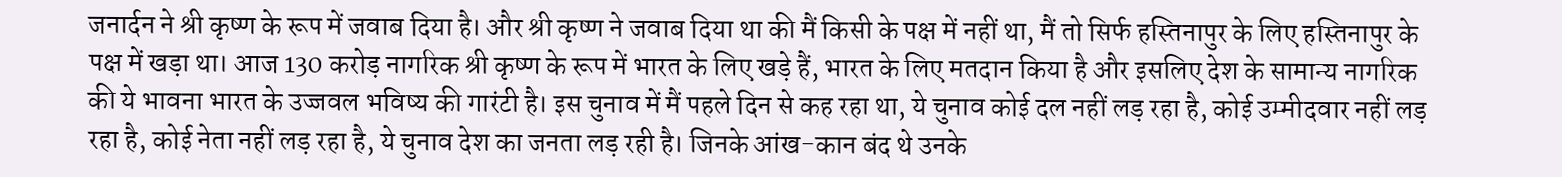जनार्दन ने श्री कृष्ण के रूप में जवाब दिया है। और श्री कृष्ण ने जवाब दिया था की मैं किसी के पक्ष में नहीं था, मैं तो सिर्फ हस्तिनापुर के लिए हस्तिनापुर के पक्ष में खड़ा था। आज 130 करोड़ नागरिक श्री कृष्ण के रूप में भारत के लिए खड़े हैं, भारत के लिए मतदान किया है और इसलिए देश के सामान्य नागरिक की ये भावना भारत के उज्जवल भविष्य की गारंटी है। इस चुनाव में मैं पहले दिन से कह रहा था, ये चुनाव कोई दल नहीं लड़ रहा है, कोई उम्मीदवार नहीं लड़ रहा है, कोई नेता नहीं लड़ रहा है, ये चुनाव देश का जनता लड़ रही है। जिनके आंख-कान बंद थे उनके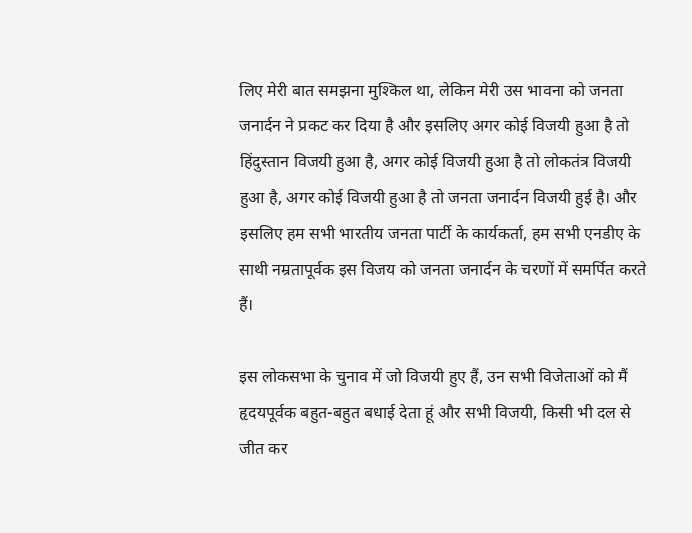लिए मेरी बात समझना मुश्किल था, लेकिन मेरी उस भावना को जनता जनार्दन ने प्रकट कर दिया है और इसलिए अगर कोई विजयी हुआ है तो हिंदुस्तान विजयी हुआ है, अगर कोई विजयी हुआ है तो लोकतंत्र विजयी हुआ है, अगर कोई विजयी हुआ है तो जनता जनार्दन विजयी हुई है। और इसलिए हम सभी भारतीय जनता पार्टी के कार्यकर्ता, हम सभी एनडीए के साथी नम्रतापूर्वक इस विजय को जनता जनार्दन के चरणों में समर्पित करते हैं।

इस लोकसभा के चुनाव में जो विजयी हुए हैं, उन सभी विजेताओं को मैं हृदयपूर्वक बहुत-बहुत बधाई देता हूं और सभी विजयी, किसी भी दल से जीत कर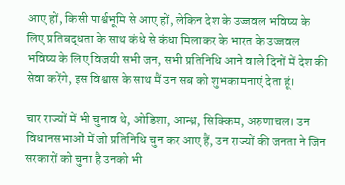आए हों, किसी पार्श्वभूमि से आए हों, लेकिन देश के उज्जवल भविष्य के लिए प्रतिबद्धता के साथ कंधे से कंधा मिलाकर के भारत के उज्जवल भविष्य के लिए विजयी सभी जन, सभी प्रतिनिधि आने वाले दिनों में देश की सेवा करेंगे, इस विश्वास के साथ मैं उन सब को शुभकामनाएं देता हूं।

चार राज्यों में भी चुनाव थे, ओडिशा, आन्ध्र, सिक्किम, अरुणाचल। उन विधानसभाओं में जो प्रतिनिधि चुन कर आए हैं, उन राज्यों की जनता ने जिन सरकारों को चुना है उनको भी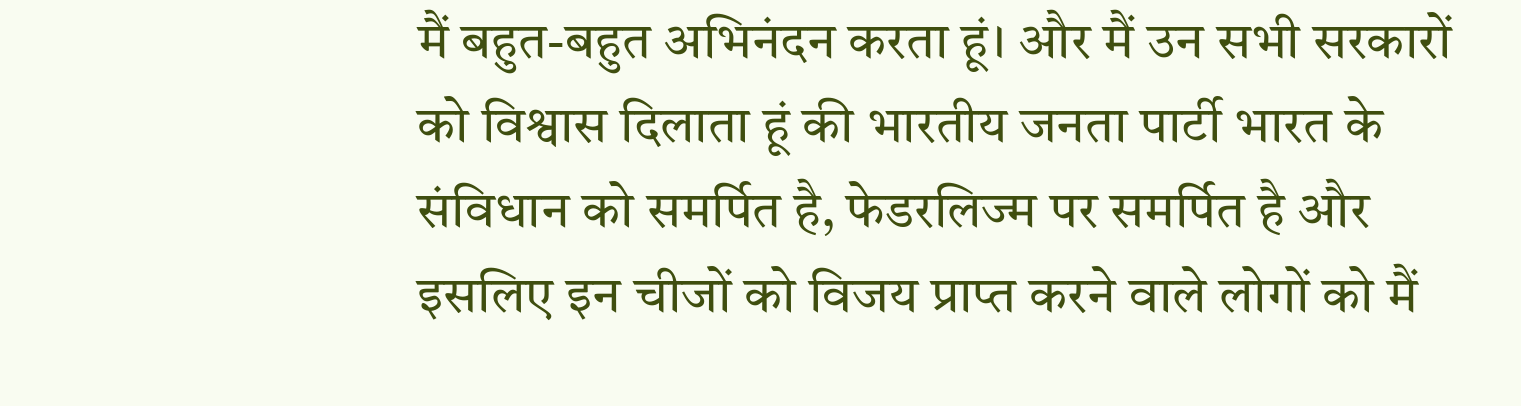मैं बहुत-बहुत अभिनंदन करता हूं। और मैं उन सभी सरकारों को विश्वास दिलाता हूं की भारतीय जनता पार्टी भारत के संविधान को समर्पित है, फेडरलिज्म पर समर्पित है और इसलिए इन चीजों को विजय प्राप्त करने वाले लोगों को मैं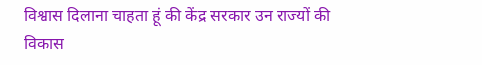विश्वास दिलाना चाहता हूं की केंद्र सरकार उन राज्यों की विकास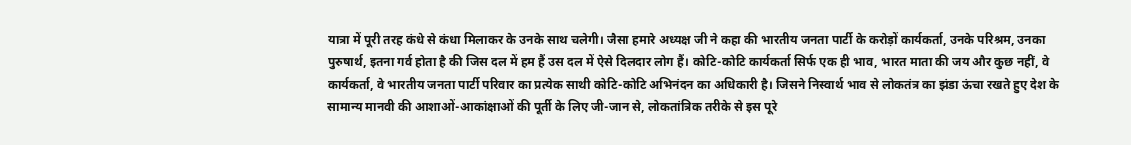यात्रा में पूरी तरह कंधे से कंधा मिलाकर के उनके साथ चलेगी। जैसा हमारे अध्यक्ष जी ने कहा की भारतीय जनता पार्टी के करोड़ों कार्यकर्ता, उनके परिश्रम, उनका पुरुषार्थ, इतना गर्व होता है की जिस दल में हम हैं उस दल में ऐसे दिलदार लोग हैं। कोटि-कोटि कार्यकर्ता सिर्फ एक ही भाव, भारत माता की जय और कुछ नहीं, वे कार्यकर्ता, वे भारतीय जनता पार्टी परिवार का प्रत्येक साथी कोटि-कोटि अभिनंदन का अधिकारी है। जिसने निस्वार्थ भाव से लोकतंत्र का झंडा ऊंचा रखते हुए देश के सामान्य मानवी की आशाओं-आकांक्षाओं की पूर्ती के लिए जी-जान से, लोकतांत्रिक तरीके से इस पूरे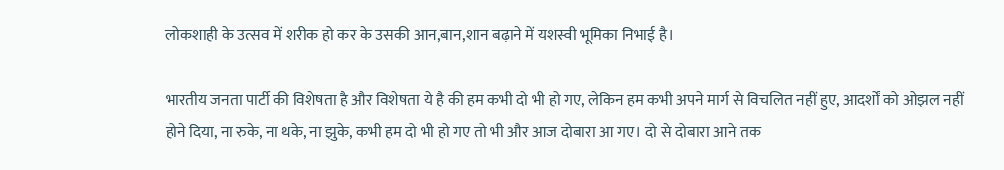लोकशाही के उत्सव में शरीक हो कर के उसकी आन,बान,शान बढ़ाने में यशस्वी भूमिका निभाई है।

भारतीय जनता पार्टी की विशेषता है और विशेषता ये है की हम कभी दो भी हो गए, लेकिन हम कभी अपने मार्ग से विचलित नहीं हुए, आदर्शों को ओझल नहीं होने दिया, ना रुके, ना थके, ना झुके, कभी हम दो भी हो गए तो भी और आज दोबारा आ गए। दो से दोबारा आने तक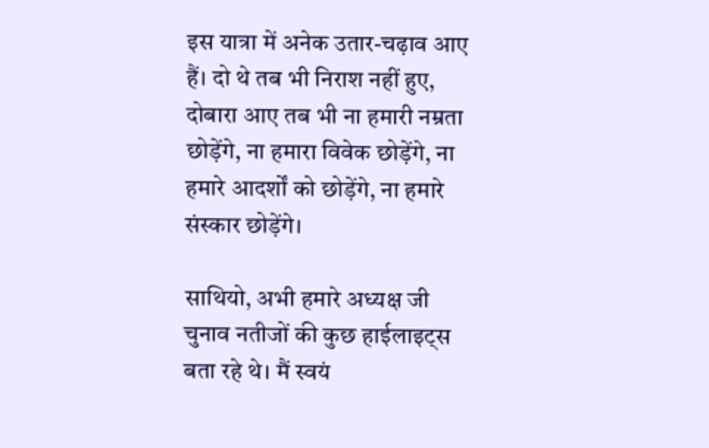इस यात्रा में अनेक उतार-चढ़ाव आए हैं। दो थे तब भी निराश नहीं हुए, दोबारा आए तब भी ना हमारी नम्रता छोड़ेंगे, ना हमारा विवेक छोड़ेंगे, ना हमारे आदर्शों को छोड़ेंगे, ना हमारे संस्कार छोड़ेंगे।

साथियो, अभी हमारे अध्यक्ष जी चुनाव नतीजों की कुछ हाईलाइट्स बता रहे थे। मैं स्वयं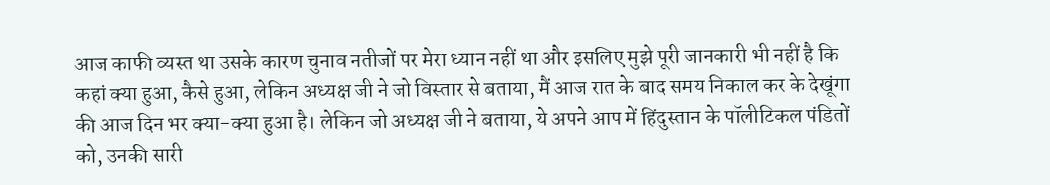आज काफी व्यस्त था उसके कारण चुनाव नतीजों पर मेरा ध्यान नहीं था और इसलिए मुझे पूरी जानकारी भी नहीं है कि कहां क्या हुआ, कैसे हुआ, लेकिन अध्यक्ष जी ने जो विस्तार से बताया, मैं आज रात के बाद समय निकाल कर के देखूंगा की आज दिन भर क्या-क्या हुआ है। लेकिन जो अध्यक्ष जी ने बताया, ये अपने आप में हिंदुस्तान के पॉलीटिकल पंडितों को, उनकी सारी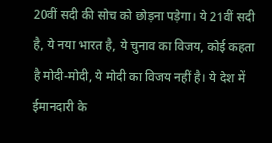20वीं सदी की सोच को छोड़ना पड़ेगा। ये 21वीं सदी है, ये नया भारत है, ये चुनाव का विजय, कोई कहता है मोदी-मोदी, ये मोदी का विजय नहीं है। ये देश में ईमानदारी के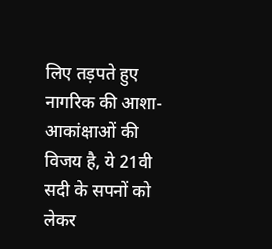लिए तड़पते हुए नागरिक की आशा-आकांक्षाओं की विजय है, ये 21वी सदी के सपनों को लेकर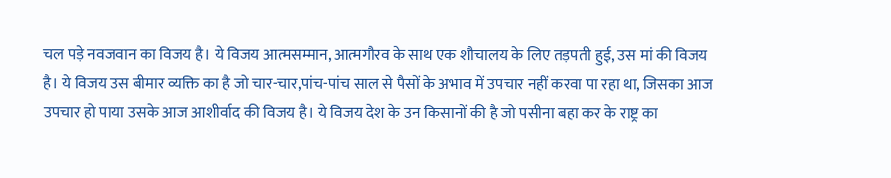चल पड़े नवजवान का विजय है। ये विजय आत्मसम्मान, आत्मगौरव के साथ एक शौचालय के लिए तड़पती हुई, उस मां की विजय है। ये विजय उस बीमार व्यक्ति का है जो चार-चार,पांच-पांच साल से पैसों के अभाव में उपचार नहीं करवा पा रहा था, जिसका आज उपचार हो पाया उसके आज आशीर्वाद की विजय है। ये विजय देश के उन किसानों की है जो पसीना बहा कर के राष्ट्र का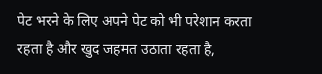पेट भरने के लिए अपने पेट को भी परेशान करता रहता है और खुद जहमत उठाता रहता है,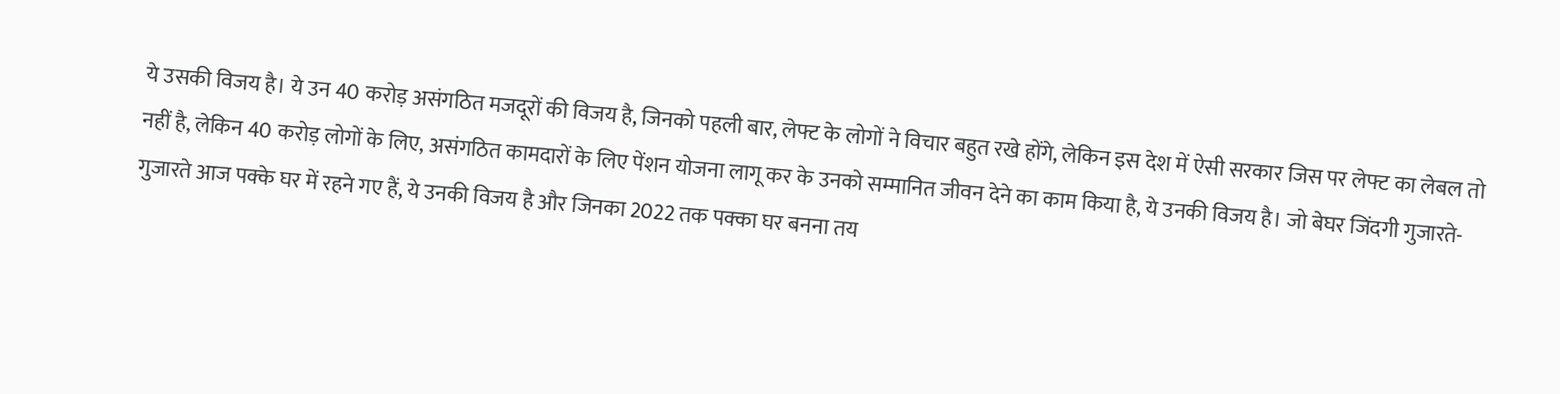ये उसकी विजय है। ये उन 40 करोड़ असंगठित मजदूरों की विजय है, जिनको पहली बार, लेफ्ट के लोगों ने विचार बहुत रखे होंगे, लेकिन इस देश में ऐसी सरकार जिस पर लेफ्ट का लेबल तो नहीं है, लेकिन 40 करोड़ लोगों के लिए, असंगठित कामदारों के लिए पेंशन योजना लागू कर के उनको सम्मानित जीवन देने का काम किया है, ये उनकी विजय है। जो बेघर जिंदगी गुजारते-गुजारते आज पक्के घर में रहने गए हैं, ये उनकी विजय है और जिनका 2022 तक पक्का घर बनना तय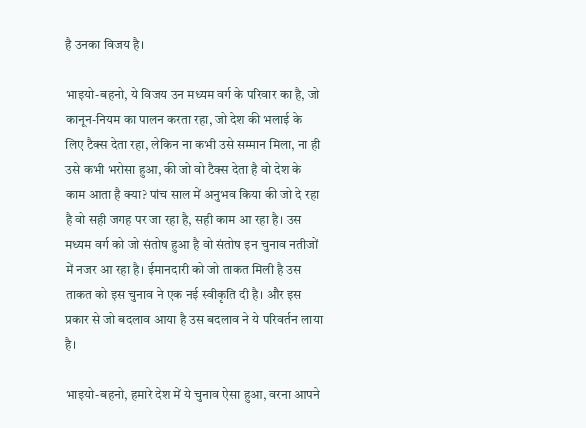है उनका विजय है।

भाइयो-बहनो, ये विजय उन मध्यम वर्ग के परिवार का है, जो कानून-नियम का पालन करता रहा, जो देश की भलाई के लिए टैक्स देता रहा, लेकिन ना कभी उसे सम्मान मिला, ना ही उसे कभी भरोसा हुआ, की जो वो टैक्स देता है वो देश के काम आता है क्या? पांच साल में अनुभव किया की जो दे रहा है वो सही जगह पर जा रहा है, सही काम आ रहा है। उस मध्यम वर्ग को जो संतोष हुआ है वो संतोष इन चुनाव नतीजों में नजर आ रहा है। ईमानदारी को जो ताकत मिली है उस ताकत को इस चुनाव ने एक नई स्वीकृति दी है। और इस प्रकार से जो बदलाव आया है उस बदलाव ने ये परिवर्तन लाया है।

भाइयो-बहनो, हमारे देश में ये चुनाव ऐसा हुआ, वरना आपने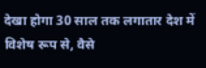देखा होगा 30 साल तक लगातार देश में विशेष रूप से, वैसे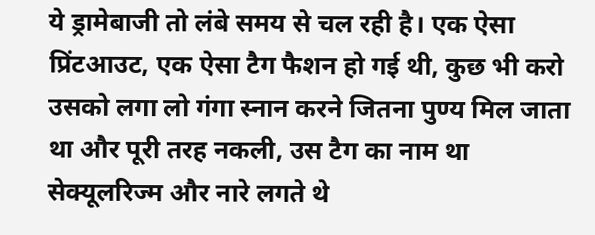ये ड्रामेबाजी तो लंबे समय से चल रही है। एक ऐसा प्रिंटआउट, एक ऐसा टैग फैशन हो गई थी, कुछ भी करो उसको लगा लो गंगा स्नान करने जितना पुण्य मिल जाता था और पूरी तरह नकली, उस टैग का नाम था सेक्यूलरिज्म और नारे लगते थे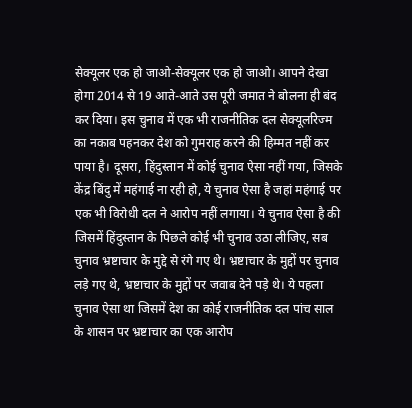सेक्यूलर एक हो जाओ-सेक्यूलर एक हो जाओ। आपने देखा होगा 2014 से 19 आते-आते उस पूरी जमात ने बोलना ही बंद कर दिया। इस चुनाव में एक भी राजनीतिक दल सेक्यूलरिज्म का नकाब पहनकर देश को गुमराह करने की हिम्मत नहीं कर पाया है। दूसरा, हिंदुस्तान में कोई चुनाव ऐसा नहीं गया, जिसके केंद्र बिंदु में महंगाई ना रही हो, ये चुनाव ऐसा है जहां महंगाई पर एक भी विरोधी दल ने आरोप नहीं लगाया। ये चुनाव ऐसा है की जिसमें हिंदुस्तान के पिछले कोई भी चुनाव उठा लीजिए, सब चुनाव भ्रष्टाचार के मुद्दे से रंगे गए थे। भ्रष्टाचार के मुद्दों पर चुनाव लड़े गए थे, भ्रष्टाचार के मुद्दों पर जवाब देने पड़े थे। ये पहला चुनाव ऐसा था जिसमें देश का कोई राजनीतिक दल पांच साल के शासन पर भ्रष्टाचार का एक आरोप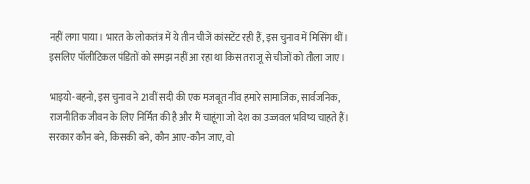नहीं लगा पाया। भारत के लोकतंत्र में ये तीन चीजें कांसटेंट रही हैं, इस चुनाव में मिसिंग थीं। इसलिए पॉलीटिकल पंडितों को समझ नहीं आ रहा था किस तराजू से चीजों को तौला जाए।

भाइयो-बहनो, इस चुनाव ने 21वीं सदी की एक मजबूत नींव हमारे सामाजिक, सार्वजनिक, राजनीतिक जीवन के लिए निर्मित की है और मैं चाहूंगा जो देश का उज्जवल भविष्य चाहते हैं। सरकार कौन बने, किसकी बने, कौन आए-कौन जाए, वो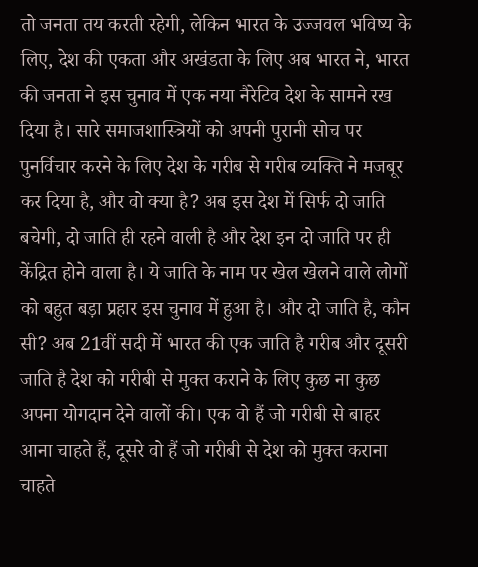तो जनता तय करती रहेगी, लेकिन भारत के उज्जवल भविष्य के लिए, देश की एकता और अखंडता के लिए अब भारत ने, भारत की जनता ने इस चुनाव में एक नया नैरेटिव देश के सामने रख दिया है। सारे समाजशास्त्रियों को अपनी पुरानी सोच पर पुनर्विचार करने के लिए देश के गरीब से गरीब व्यक्ति ने मजबूर कर दिया है, और वो क्या है? अब इस देश में सिर्फ दो जाति बचेगी, दो जाति ही रहने वाली है और देश इन दो जाति पर ही केंद्रित होने वाला है। ये जाति के नाम पर खेल खेलने वाले लोगों को बहुत बड़ा प्रहार इस चुनाव में हुआ है। और दो जाति है, कौन सी? अब 21वीं सदी में भारत की एक जाति है गरीब और दूसरी जाति है देश को गरीबी से मुक्त कराने के लिए कुछ ना कुछ अपना योगदान देने वालों की। एक वो हैं जो गरीबी से बाहर आना चाहते हैं, दूसरे वो हैं जो गरीबी से देश को मुक्त कराना चाहते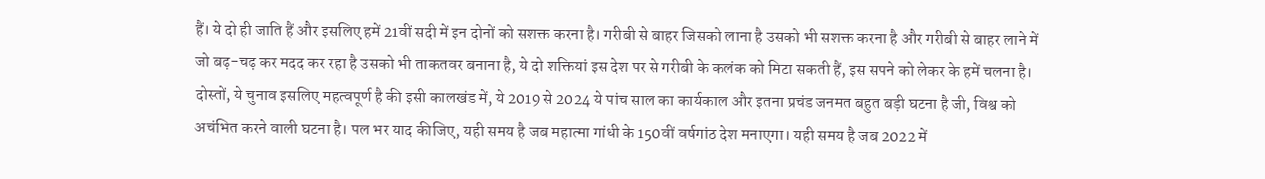हैं। ये दो ही जाति हैं और इसलिए हमें 21वीं सदी में इन दोनों को सशक्त करना है। गरीबी से बाहर जिसको लाना है उसको भी सशक्त करना है और गरीबी से बाहर लाने में जो बढ़-चढ़ कर मदद कर रहा है उसको भी ताकतवर बनाना है, ये दो शक्तियां इस देश पर से गरीबी के कलंक को मिटा सकती हैं, इस सपने को लेकर के हमें चलना है।
दोस्तों, ये चुनाव इसलिए महत्वपूर्ण है की इसी कालखंड में, ये 2019 से 2024 ये पांच साल का कार्यकाल और इतना प्रचंड जनमत बहुत बड़ी घटना है जी, विश्व को अचंभित करने वाली घटना है। पल भर याद कीजिए, यही समय है जब महात्मा गांधी के 150वीं वर्षगांठ देश मनाएगा। यही समय है जब 2022 में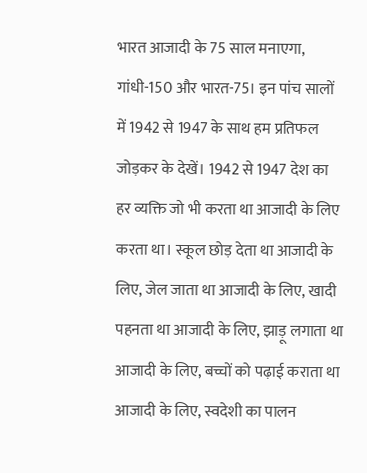भारत आजादी के 75 साल मनाएगा, गांधी-150 और भारत-75। इन पांच सालों में 1942 से 1947 के साथ हम प्रतिफल जोड़कर के देखें। 1942 से 1947 देश का हर व्यक्ति जो भी करता था आजादी के लिए करता था। स्कूल छोड़ देता था आजादी के लिए, जेल जाता था आजादी के लिए, खादी पहनता था आजादी के लिए, झाड़ू लगाता था आजादी के लिए, बच्चों को पढ़ाई कराता था आजादी के लिए, स्वदेशी का पालन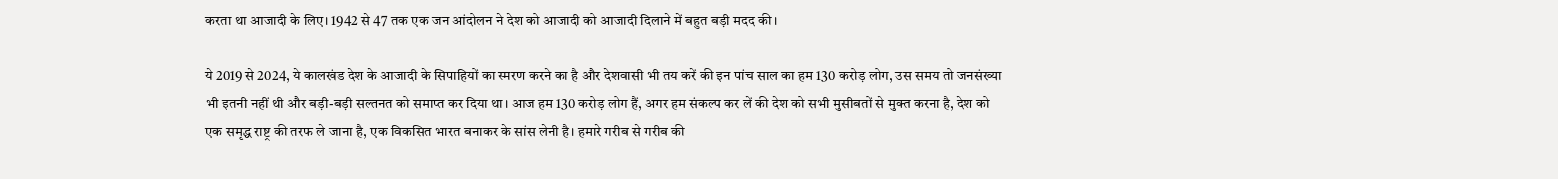करता था आजादी के लिए। 1942 से 47 तक एक जन आंदोलन ने देश को आजादी को आजादी दिलाने में बहुत बड़ी मदद की।

ये 2019 से 2024, ये कालखंड देश के आजादी के सिपाहियों का स्मरण करने का है और देशवासी भी तय करें की इन पांच साल का हम 130 करोड़ लोग, उस समय तो जनसंख्या भी इतनी नहीं थी और बड़ी-बड़ी सल्तनत को समाप्त कर दिया था। आज हम 130 करोड़ लोग हैं, अगर हम संकल्प कर लें की देश को सभी मुसीबतों से मुक्त करना है, देश को एक समृद्ध राष्ट्र की तरफ ले जाना है, एक विकसित भारत बनाकर के सांस लेनी है। हमारे गरीब से गरीब की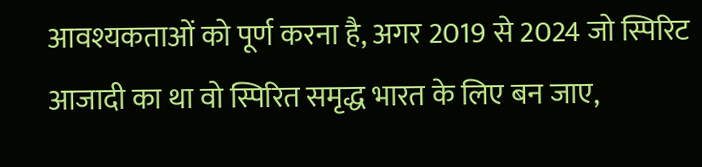आवश्यकताओं को पूर्ण करना है, अगर 2019 से 2024 जो स्पिरिट आजादी का था वो स्पिरित समृद्ध भारत के लिए बन जाए,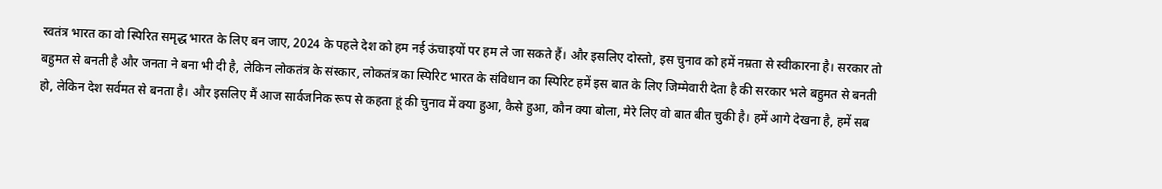स्वतंत्र भारत का वो स्पिरित समृद्ध भारत के लिए बन जाए, 2024 के पहले देश को हम नई ऊंचाइयों पर हम ले जा सकते हैं। और इसलिए दोस्तो, इस चुनाव को हमें नम्रता से स्वीकारना है। सरकार तो बहुमत से बनती है और जनता ने बना भी दी है, लेकिन लोकतंत्र के संस्कार, लोकतंत्र का स्पिरिट भारत के संविधान का स्पिरिट हमें इस बात के लिए जिम्मेवारी देता है की सरकार भले बहुमत से बनती हो, लेकिन देश सर्वमत से बनता है। और इसलिए मैं आज सार्वजनिक रूप से कहता हूं की चुनाव में क्या हुआ, कैसे हुआ, कौन क्या बोला, मेरे लिए वो बात बीत चुकी है। हमें आगे देखना है, हमें सब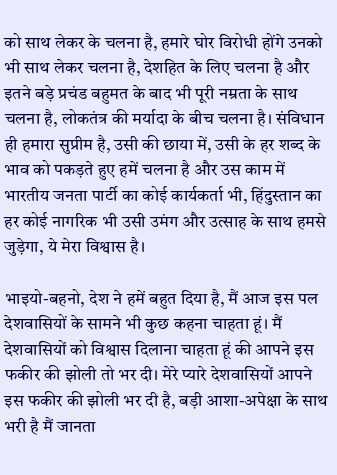को साथ लेकर के चलना है, हमारे घोर विरोधी होंगे उनको भी साथ लेकर चलना है, देशहित के लिए चलना है और इतने बड़े प्रचंड बहुमत के बाद भी पूरी नम्रता के साथ चलना है, लोकतंत्र की मर्यादा के बीच चलना है। संविधान ही हमारा सुप्रीम है, उसी की छाया में, उसी के हर शब्द के भाव को पकड़ते हुए हमें चलना है और उस काम में भारतीय जनता पार्टी का कोई कार्यकर्ता भी, हिंदुस्तान का हर कोई नागरिक भी उसी उमंग और उत्साह के साथ हमसे जुड़ेगा, ये मेरा विश्वास है।

भाइयो-बहनो, देश ने हमें बहुत दिया है, मैं आज इस पल देशवासियों के सामने भी कुछ कहना चाहता हूं। मैं देशवासियों को विश्वास दिलाना चाहता हूं की आपने इस फकीर की झोली तो भर दी। मेरे प्यारे देशवासियों आपने इस फकीर की झोली भर दी है, बड़ी आशा-अपेक्षा के साथ भरी है मैं जानता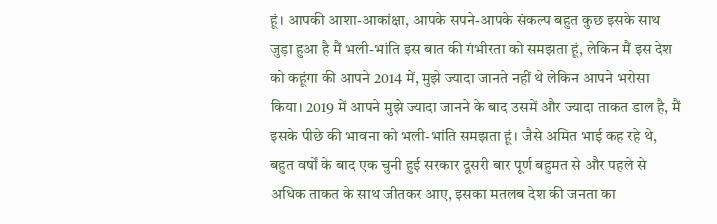हूं। आपकी आशा-आकांक्षा, आपके सपने-आपके संकल्प बहुत कुछ इसके साथ जुड़ा हुआ है मैं भली-भांति इस बात की गंभीरता को समझता हूं, लेकिन मैं इस देश को कहूंगा की आपने 2014 में, मुझे ज्यादा जानते नहीं थे लेकिन आपने भरोसा किया। 2019 में आपने मुझे ज्यादा जानने के बाद उसमें और ज्यादा ताकत डाल है, मैं इसके पीछे की भावना को भली-भांति समझता हूं। जैसे अमित भाई कह रहे थे, बहुत वर्षों के बाद एक चुनी हुई सरकार दूसरी बार पूर्ण बहुमत से और पहले से अधिक ताकत के साथ जीतकर आए, इसका मतलब देश की जनता का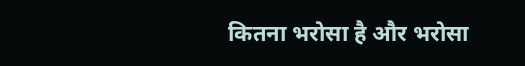कितना भरोसा है और भरोसा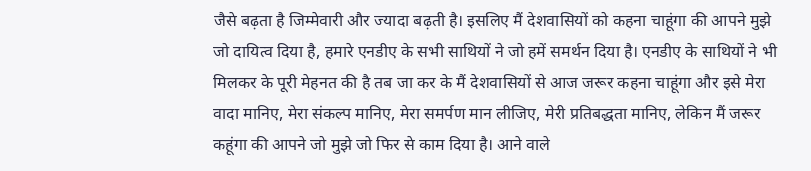जैसे बढ़ता है जिम्मेवारी और ज्यादा बढ़ती है। इसलिए मैं देशवासियों को कहना चाहूंगा की आपने मुझे जो दायित्व दिया है, हमारे एनडीए के सभी साथियों ने जो हमें समर्थन दिया है। एनडीए के साथियों ने भी मिलकर के पूरी मेहनत की है तब जा कर के मैं देशवासियों से आज जरूर कहना चाहूंगा और इसे मेरा वादा मानिए, मेरा संकल्प मानिए, मेरा समर्पण मान लीजिए, मेरी प्रतिबद्धता मानिए, लेकिन मैं जरूर कहूंगा की आपने जो मुझे जो फिर से काम दिया है। आने वाले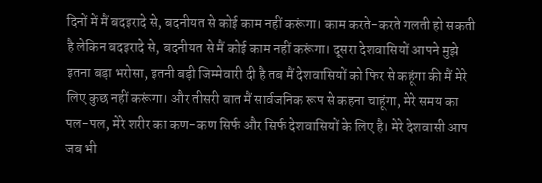दिनों में मैं बदइरादे से, बदनीयत से कोई काम नहीं करूंगा। काम करते-करते गलती हो सकती है लेकिन बदइरादे से, बदनीयत से मैं कोई काम नहीं करूंगा। दूसरा देशवासियों आपने मुझे इतना बड़ा भरोसा, इतनी बड़ी जिम्मेवारी दी है तब मैं देशवासियों को फिर से कहूंगा की मैं मेरे लिए कुछ नहीं करूंगा। और तीसरी बात मैं सार्वजनिक रूप से कहना चाहूंगा, मेरे समय का पल-पल, मेरे शरीर का कण-कण सिर्फ और सिर्फ देशवासियों के लिए है। मेरे देशवासी आप जब भी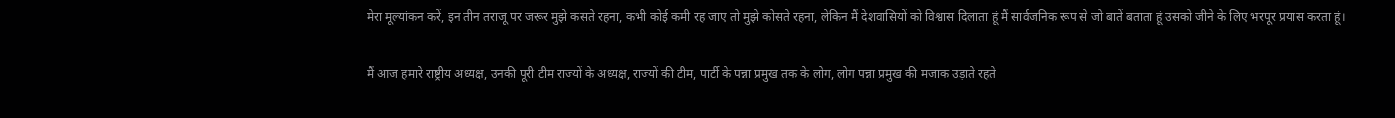मेरा मूल्यांकन करें, इन तीन तराजू पर जरूर मुझे कसते रहना, कभी कोई कमी रह जाए तो मुझे कोसते रहना, लेकिन मैं देशवासियों को विश्वास दिलाता हूं मैं सार्वजनिक रूप से जो बातें बताता हूं उसको जीने के लिए भरपूर प्रयास करता हूं।

मैं आज हमारे राष्ट्रीय अध्यक्ष, उनकी पूरी टीम राज्यों के अध्यक्ष, राज्यों की टीम, पार्टी के पन्ना प्रमुख तक के लोग, लोग पन्ना प्रमुख की मजाक उड़ाते रहते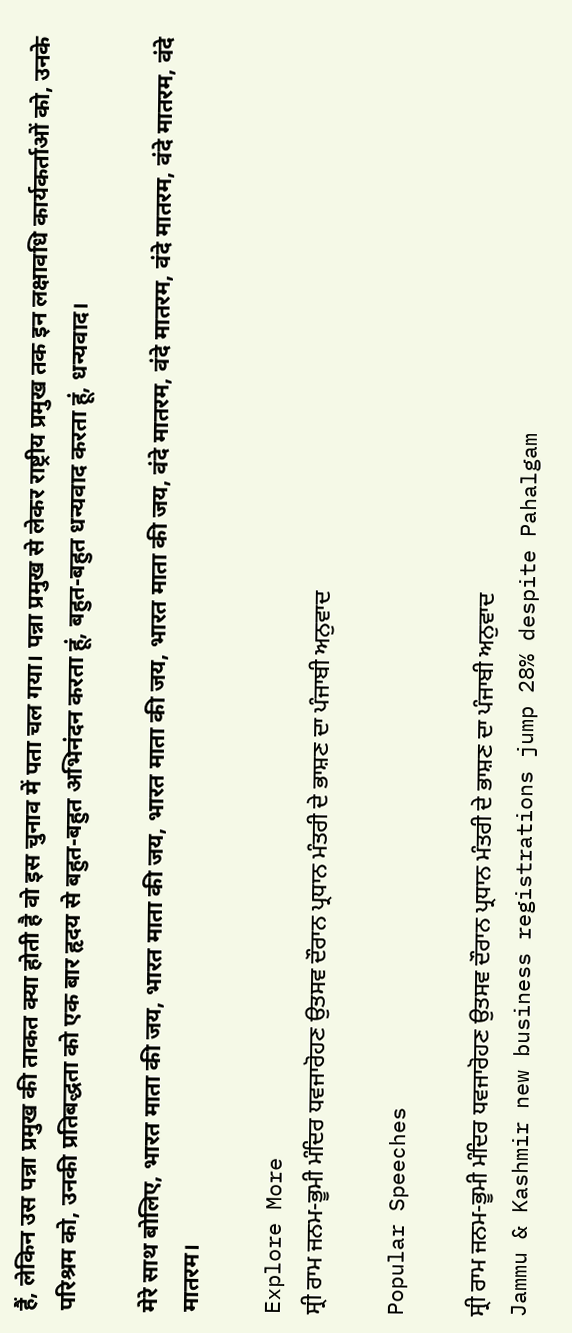हैं, लेकिन उस पन्ना प्रमुख की ताकत क्या होती है वो इस चुनाव में पता चल गया। पन्ना प्रमुख से लेकर राष्ट्रीय प्रमुख तक इन लक्षावधि कार्यकर्ताओं को, उनके परिश्रम को, उनकी प्रतिबद्धता को एक बार हृदय से बहुत-बहुत अभिनंदन करता हूं, बहुत-बहुत धन्यवाद करता हूं, धन्यवाद।

मेरे साथ बोलिए, भारत माता की जय, भारत माता की जय, भारत माता की जय, भारत माता की जय, वंदे मातरम, वंदे मातरम, वंदे मातरम, वंदे मातरम, वंदे मातरम।

Explore More
ਸ੍ਰੀ ਰਾਮ ਜਨਮ-ਭੂਮੀ ਮੰਦਿਰ ਧਵਜਾਰੋਹਣ ਉਤਸਵ ਦੌਰਾਨ ਪ੍ਰਧਾਨ ਮੰਤਰੀ ਦੇ ਭਾਸ਼ਣ ਦਾ ਪੰਜਾਬੀ ਅਨੁਵਾਦ

Popular Speeches

ਸ੍ਰੀ ਰਾਮ ਜਨਮ-ਭੂਮੀ ਮੰਦਿਰ ਧਵਜਾਰੋਹਣ ਉਤਸਵ ਦੌਰਾਨ ਪ੍ਰਧਾਨ ਮੰਤਰੀ ਦੇ ਭਾਸ਼ਣ ਦਾ ਪੰਜਾਬੀ ਅਨੁਵਾਦ
Jammu & Kashmir new business registrations jump 28% despite Pahalgam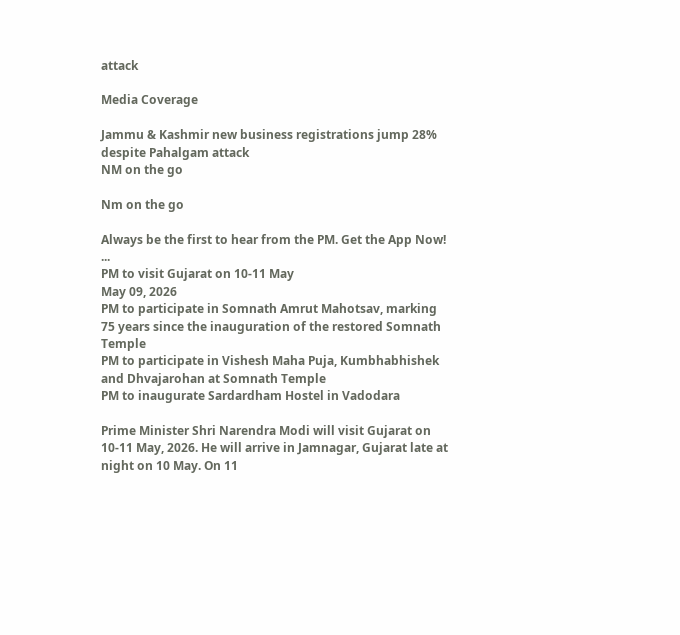attack

Media Coverage

Jammu & Kashmir new business registrations jump 28% despite Pahalgam attack
NM on the go

Nm on the go

Always be the first to hear from the PM. Get the App Now!
...
PM to visit Gujarat on 10-11 May
May 09, 2026
PM to participate in Somnath Amrut Mahotsav, marking 75 years since the inauguration of the restored Somnath Temple
PM to participate in Vishesh Maha Puja, Kumbhabhishek and Dhvajarohan at Somnath Temple
PM to inaugurate Sardardham Hostel in Vadodara

Prime Minister Shri Narendra Modi will visit Gujarat on 10-11 May, 2026. He will arrive in Jamnagar, Gujarat late at night on 10 May. On 11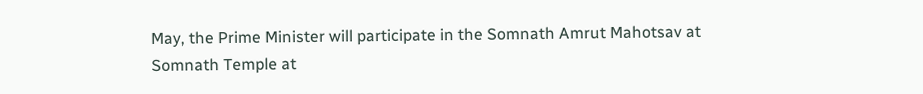May, the Prime Minister will participate in the Somnath Amrut Mahotsav at Somnath Temple at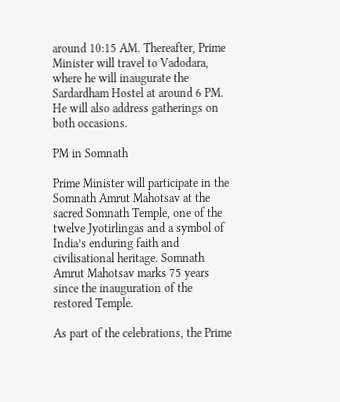around 10:15 AM. Thereafter, Prime Minister will travel to Vadodara, where he will inaugurate the Sardardham Hostel at around 6 PM. He will also address gatherings on both occasions.

PM in Somnath

Prime Minister will participate in the Somnath Amrut Mahotsav at the sacred Somnath Temple, one of the twelve Jyotirlingas and a symbol of India’s enduring faith and civilisational heritage. Somnath Amrut Mahotsav marks 75 years since the inauguration of the restored Temple.

As part of the celebrations, the Prime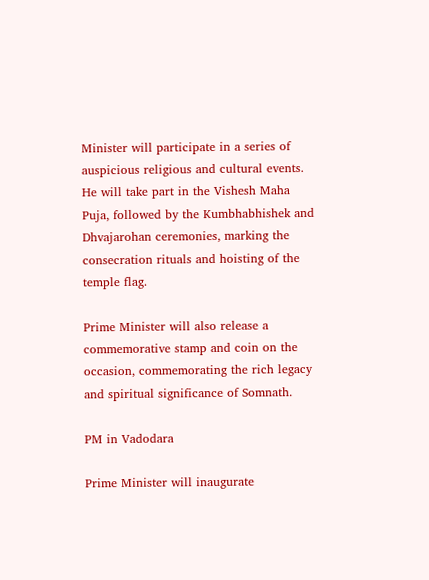Minister will participate in a series of auspicious religious and cultural events. He will take part in the Vishesh Maha Puja, followed by the Kumbhabhishek and Dhvajarohan ceremonies, marking the consecration rituals and hoisting of the temple flag.

Prime Minister will also release a commemorative stamp and coin on the occasion, commemorating the rich legacy and spiritual significance of Somnath.

PM in Vadodara

Prime Minister will inaugurate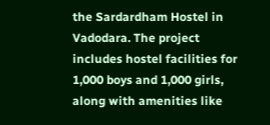the Sardardham Hostel in Vadodara. The project includes hostel facilities for 1,000 boys and 1,000 girls, along with amenities like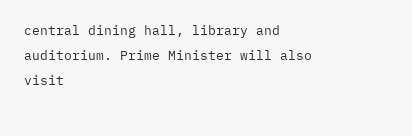central dining hall, library and auditorium. Prime Minister will also visit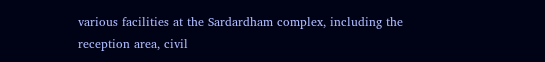various facilities at the Sardardham complex, including the reception area, civil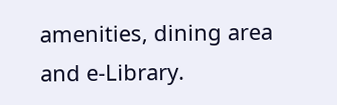amenities, dining area and e-Library.